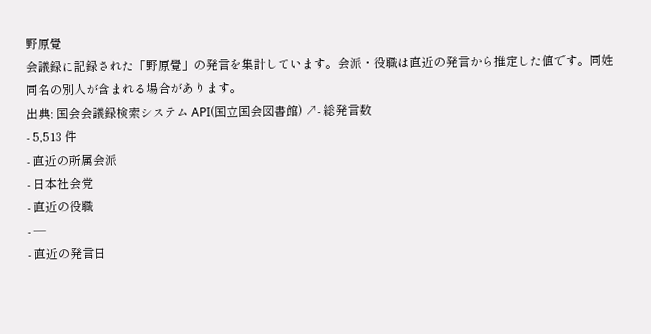野原覺
会議録に記録された「野原覺」の発言を集計しています。会派・役職は直近の発言から推定した値です。同姓同名の別人が含まれる場合があります。
出典: 国会会議録検索システム API(国立国会図書館) ↗- 総発言数
- 5,513 件
- 直近の所属会派
- 日本社会党
- 直近の役職
- —
- 直近の発言日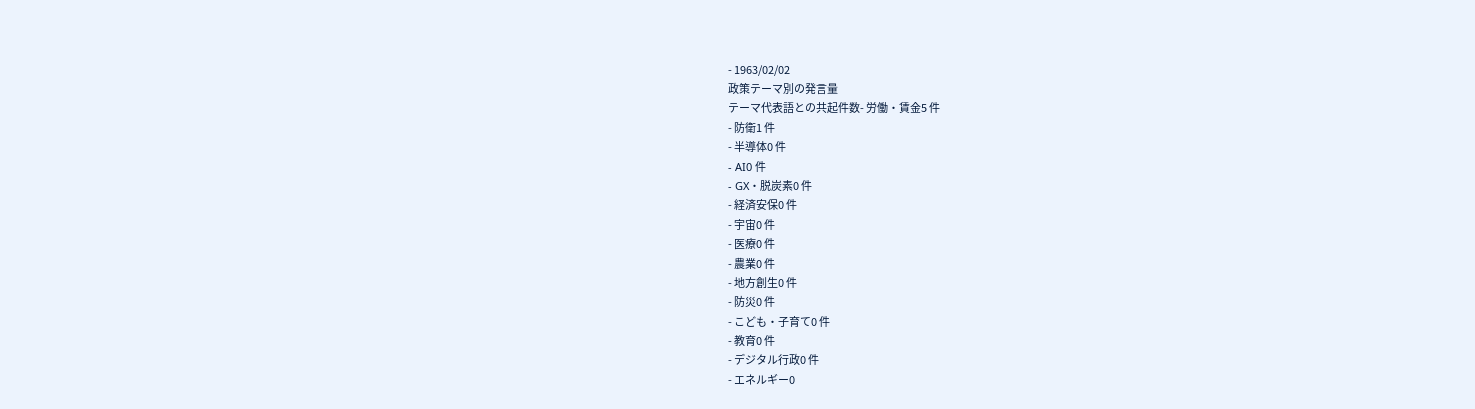- 1963/02/02
政策テーマ別の発言量
テーマ代表語との共起件数- 労働・賃金5 件
- 防衛1 件
- 半導体0 件
- AI0 件
- GX・脱炭素0 件
- 経済安保0 件
- 宇宙0 件
- 医療0 件
- 農業0 件
- 地方創生0 件
- 防災0 件
- こども・子育て0 件
- 教育0 件
- デジタル行政0 件
- エネルギー0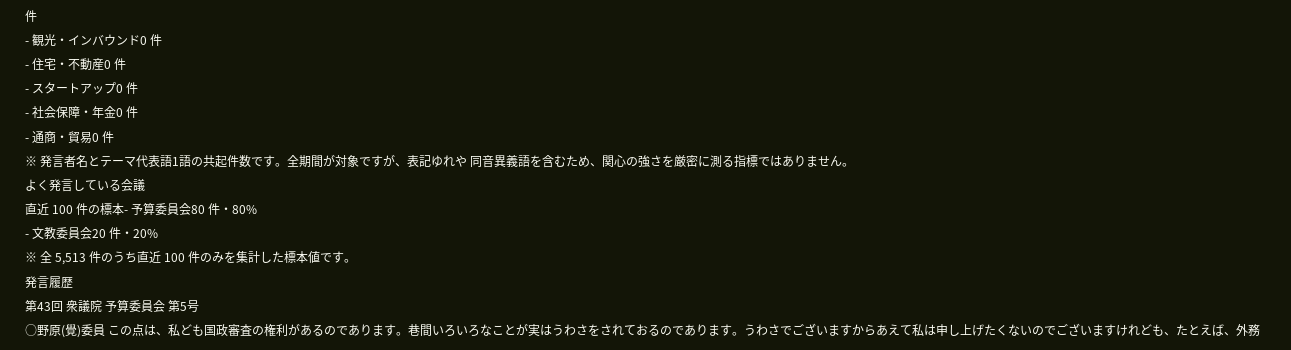件
- 観光・インバウンド0 件
- 住宅・不動産0 件
- スタートアップ0 件
- 社会保障・年金0 件
- 通商・貿易0 件
※ 発言者名とテーマ代表語1語の共起件数です。全期間が対象ですが、表記ゆれや 同音異義語を含むため、関心の強さを厳密に測る指標ではありません。
よく発言している会議
直近 100 件の標本- 予算委員会80 件・80%
- 文教委員会20 件・20%
※ 全 5,513 件のうち直近 100 件のみを集計した標本値です。
発言履歴
第43回 衆議院 予算委員会 第5号
○野原(覺)委員 この点は、私ども国政審査の権利があるのであります。巷間いろいろなことが実はうわさをされておるのであります。うわさでございますからあえて私は申し上げたくないのでございますけれども、たとえば、外務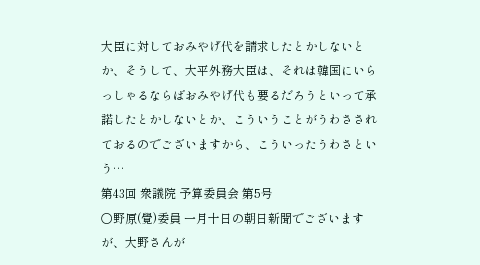大臣に対しておみやげ代を請求したとかしないとか、そうして、大平外務大臣は、それは韓国にいらっしゃるならばおみやげ代も要るだろうといって承諾したとかしないとか、こういうことがうわさされておるのでございますから、こういったうわさという…
第43回 衆議院 予算委員会 第5号
○野原(覺)委員 一月十日の朝日新聞でございますが、大野さんが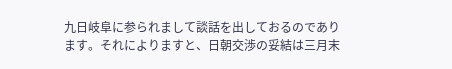九日岐阜に参られまして談話を出しておるのであります。それによりますと、日朝交渉の妥結は三月末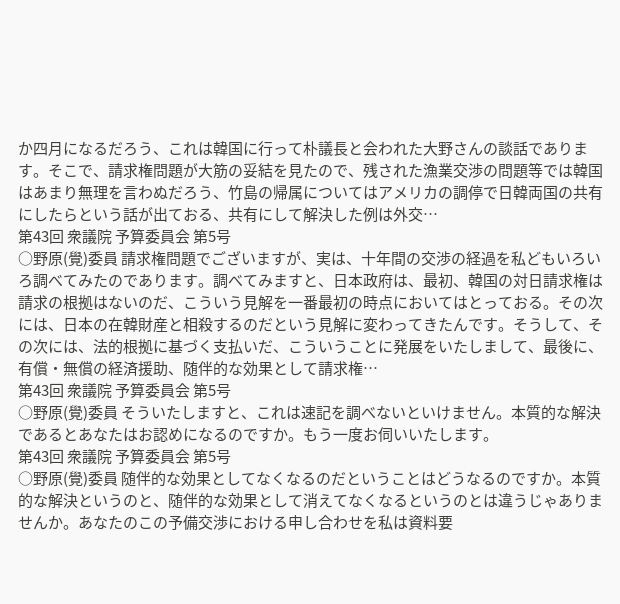か四月になるだろう、これは韓国に行って朴議長と会われた大野さんの談話であります。そこで、請求権問題が大筋の妥結を見たので、残された漁業交渉の問題等では韓国はあまり無理を言わぬだろう、竹島の帰属についてはアメリカの調停で日韓両国の共有にしたらという話が出ておる、共有にして解決した例は外交…
第43回 衆議院 予算委員会 第5号
○野原(覺)委員 請求権問題でございますが、実は、十年間の交渉の経過を私どもいろいろ調べてみたのであります。調べてみますと、日本政府は、最初、韓国の対日請求権は請求の根拠はないのだ、こういう見解を一番最初の時点においてはとっておる。その次には、日本の在韓財産と相殺するのだという見解に変わってきたんです。そうして、その次には、法的根拠に基づく支払いだ、こういうことに発展をいたしまして、最後に、有償・無償の経済援助、随伴的な効果として請求権…
第43回 衆議院 予算委員会 第5号
○野原(覺)委員 そういたしますと、これは速記を調べないといけません。本質的な解決であるとあなたはお認めになるのですか。もう一度お伺いいたします。
第43回 衆議院 予算委員会 第5号
○野原(覺)委員 随伴的な効果としてなくなるのだということはどうなるのですか。本質的な解決というのと、随伴的な効果として消えてなくなるというのとは違うじゃありませんか。あなたのこの予備交渉における申し合わせを私は資料要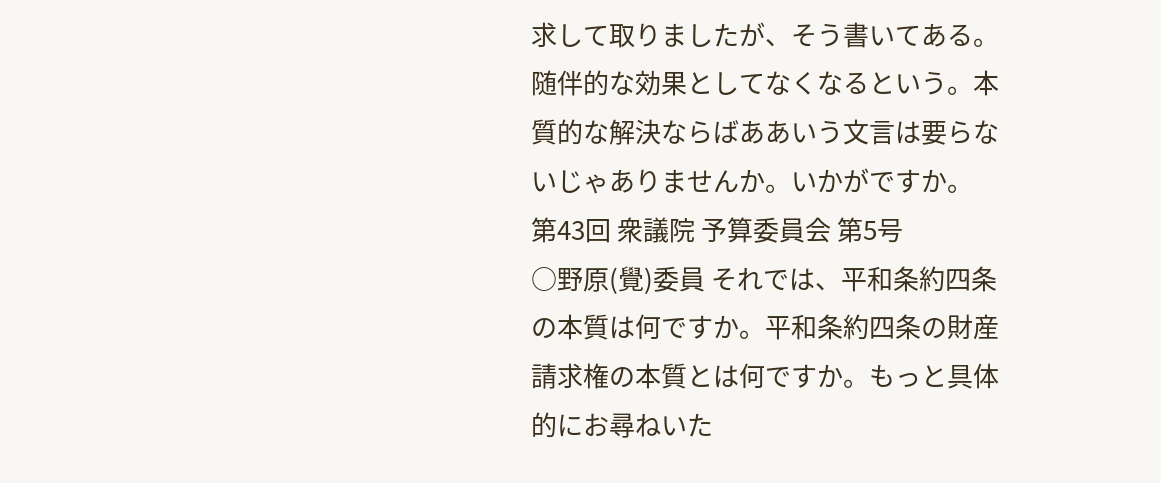求して取りましたが、そう書いてある。随伴的な効果としてなくなるという。本質的な解決ならばああいう文言は要らないじゃありませんか。いかがですか。
第43回 衆議院 予算委員会 第5号
○野原(覺)委員 それでは、平和条約四条の本質は何ですか。平和条約四条の財産請求権の本質とは何ですか。もっと具体的にお尋ねいた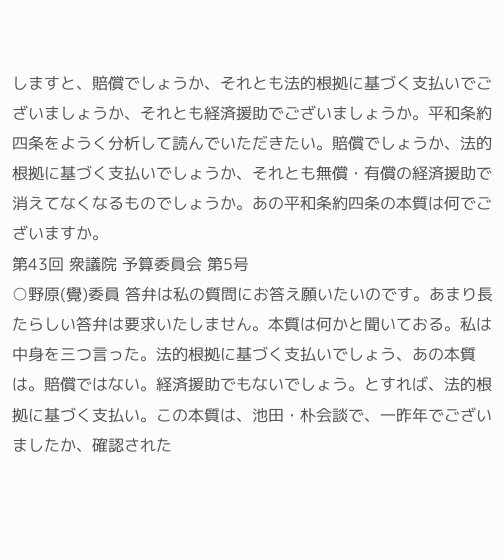しますと、賠償でしょうか、それとも法的根拠に基づく支払いでございましょうか、それとも経済援助でございましょうか。平和条約四条をようく分析して読んでいただきたい。賠償でしょうか、法的根拠に基づく支払いでしょうか、それとも無償・有償の経済援助で消えてなくなるものでしょうか。あの平和条約四条の本質は何でございますか。
第43回 衆議院 予算委員会 第5号
○野原(覺)委員 答弁は私の質問にお答え願いたいのです。あまり長たらしい答弁は要求いたしません。本質は何かと聞いておる。私は中身を三つ言った。法的根拠に基づく支払いでしょう、あの本質は。賠償ではない。経済援助でもないでしょう。とすれば、法的根拠に基づく支払い。この本質は、池田・朴会談で、一昨年でございましたか、確認された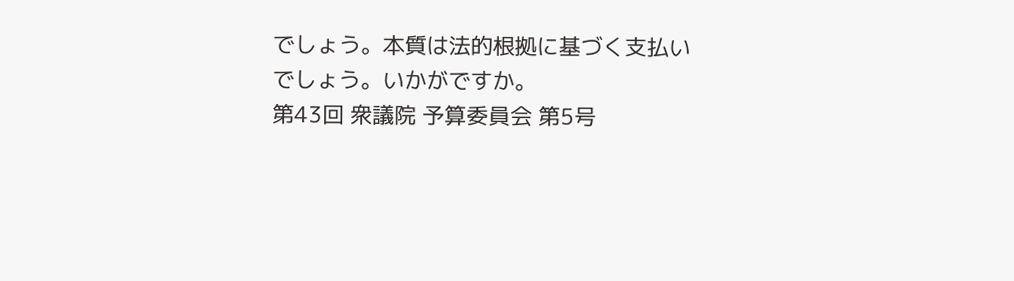でしょう。本質は法的根拠に基づく支払いでしょう。いかがですか。
第43回 衆議院 予算委員会 第5号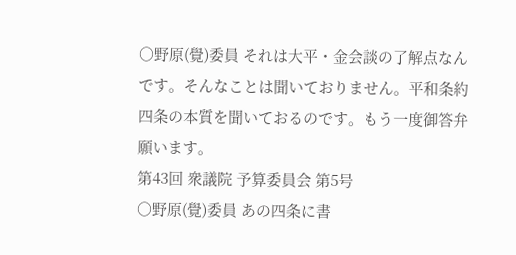○野原(覺)委員 それは大平・金会談の了解点なんです。そんなことは聞いておりません。平和条約四条の本質を聞いておるのです。もう一度御答弁願います。
第43回 衆議院 予算委員会 第5号
○野原(覺)委員 あの四条に書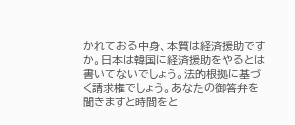かれておる中身、本質は経済援助ですか。日本は韓国に経済援助をやるとは書いてないでしょう。法的根拠に基づく請求権でしょう。あなたの御答弁を聞きますと時間をと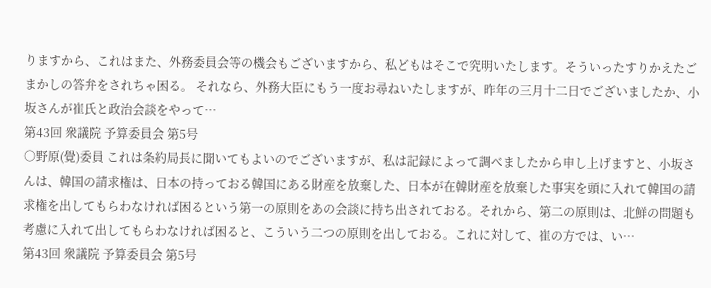りますから、これはまた、外務委員会等の機会もございますから、私どもはそこで究明いたします。そういったすりかえたごまかしの答弁をされちゃ困る。 それなら、外務大臣にもう一度お尋ねいたしますが、昨年の三月十二日でございましたか、小坂さんが崔氏と政治会談をやって…
第43回 衆議院 予算委員会 第5号
○野原(覺)委員 これは条約局長に聞いてもよいのでございますが、私は記録によって調べましたから申し上げますと、小坂さんは、韓国の請求権は、日本の持っておる韓国にある財産を放棄した、日本が在韓財産を放棄した事実を頭に入れて韓国の請求権を出してもらわなければ困るという第一の原則をあの会談に持ち出されておる。それから、第二の原則は、北鮮の問題も考慮に入れて出してもらわなければ困ると、こういう二つの原則を出しておる。これに対して、崔の方では、い…
第43回 衆議院 予算委員会 第5号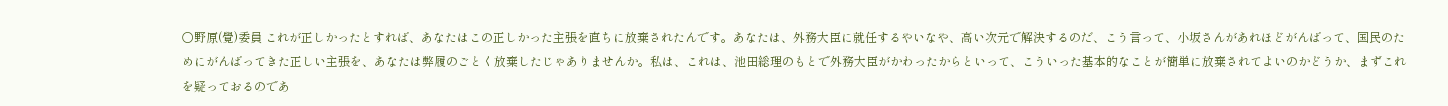○野原(覺)委員 これが正しかったとすれば、あなたはこの正しかった主張を直ちに放棄されたんです。あなたは、外務大臣に就任するやいなや、高い次元で解決するのだ、こう言って、小坂さんがあれほどがんばって、国民のためにがんばってきた正しい主張を、あなたは弊履のごとく放棄したじゃありませんか。私は、これは、池田総理のもとで外務大臣がかわったからといって、こういった基本的なことが簡単に放棄されてよいのかどうか、まずこれを疑っておるのであ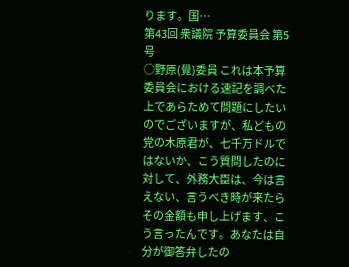ります。国…
第43回 衆議院 予算委員会 第5号
○野原(覺)委員 これは本予算委員会における速記を調べた上であらためて問題にしたいのでございますが、私どもの党の木原君が、七千万ドルではないか、こう質問したのに対して、外務大臣は、今は言えない、言うべき時が来たらその金額も申し上げます、こう言ったんです。あなたは自分が御答弁したの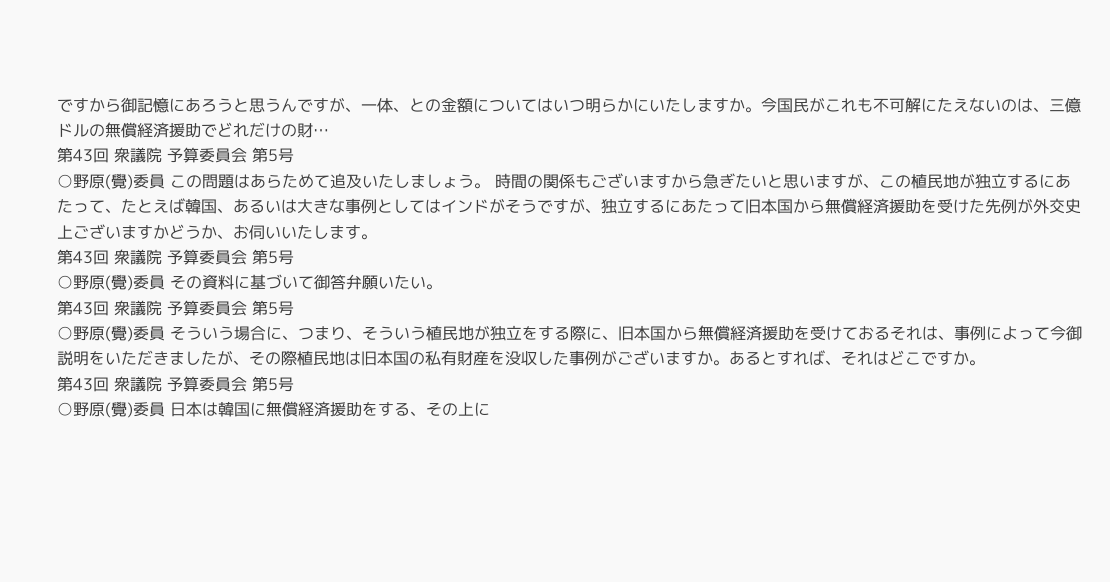ですから御記憶にあろうと思うんですが、一体、との金額についてはいつ明らかにいたしますか。今国民がこれも不可解にたえないのは、三億ドルの無償経済援助でどれだけの財…
第43回 衆議院 予算委員会 第5号
○野原(覺)委員 この問題はあらためて追及いたしましょう。 時間の関係もございますから急ぎたいと思いますが、この植民地が独立するにあたって、たとえば韓国、あるいは大きな事例としてはインドがそうですが、独立するにあたって旧本国から無償経済援助を受けた先例が外交史上ございますかどうか、お伺いいたします。
第43回 衆議院 予算委員会 第5号
○野原(覺)委員 その資料に基づいて御答弁願いたい。
第43回 衆議院 予算委員会 第5号
○野原(覺)委員 そういう場合に、つまり、そういう植民地が独立をする際に、旧本国から無償経済援助を受けておるそれは、事例によって今御説明をいただきましたが、その際植民地は旧本国の私有財産を没収した事例がございますか。あるとすれば、それはどこですか。
第43回 衆議院 予算委員会 第5号
○野原(覺)委員 日本は韓国に無償経済援助をする、その上に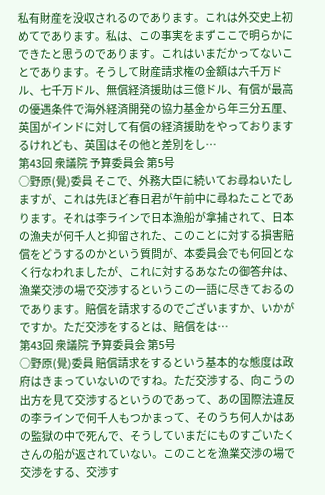私有財産を没収されるのであります。これは外交史上初めてであります。私は、この事実をまずここで明らかにできたと思うのであります。これはいまだかってないことであります。そうして財産請求権の金額は六千万ドル、七千万ドル、無償経済援助は三億ドル、有償が最高の優遇条件で海外経済開発の協力基金から年三分五厘、英国がインドに対して有償の経済援助をやっておりまするけれども、英国はその他と差別をし…
第43回 衆議院 予算委員会 第5号
○野原(覺)委員 そこで、外務大臣に続いてお尋ねいたしますが、これは先ほど春日君が午前中に尋ねたことであります。それは李ラインで日本漁船が拿捕されて、日本の漁夫が何千人と抑留された、このことに対する損害賠償をどうするのかという質問が、本委員会でも何回となく行なわれましたが、これに対するあなたの御答弁は、漁業交渉の場で交渉するというこの一語に尽きておるのであります。賠償を請求するのでございますか、いかがですか。ただ交渉をするとは、賠償をは…
第43回 衆議院 予算委員会 第5号
○野原(覺)委員 賠償請求をするという基本的な態度は政府はきまっていないのですね。ただ交渉する、向こうの出方を見て交渉するというのであって、あの国際法違反の李ラインで何千人もつかまって、そのうち何人かはあの監獄の中で死んで、そうしていまだにものすごいたくさんの船が返されていない。このことを漁業交渉の場で交渉をする、交渉す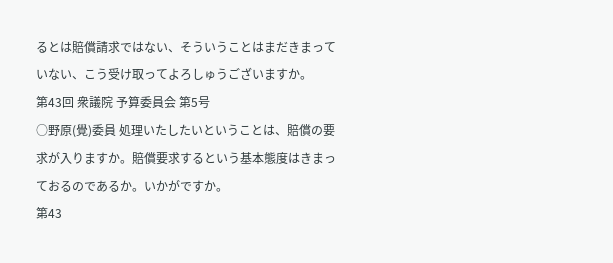るとは賠償請求ではない、そういうことはまだきまっていない、こう受け取ってよろしゅうございますか。
第43回 衆議院 予算委員会 第5号
○野原(覺)委員 処理いたしたいということは、賠償の要求が入りますか。賠償要求するという基本態度はきまっておるのであるか。いかがですか。
第43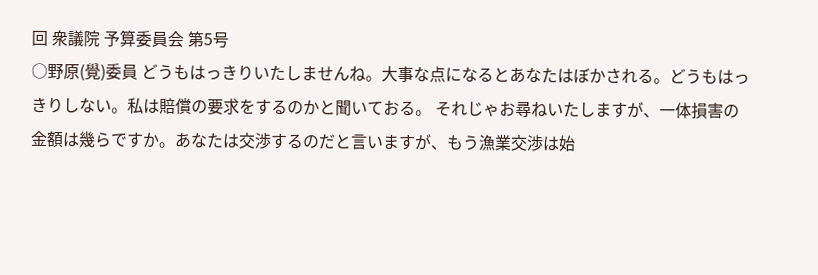回 衆議院 予算委員会 第5号
○野原(覺)委員 どうもはっきりいたしませんね。大事な点になるとあなたはぼかされる。どうもはっきりしない。私は賠償の要求をするのかと聞いておる。 それじゃお尋ねいたしますが、一体損害の金額は幾らですか。あなたは交渉するのだと言いますが、もう漁業交渉は始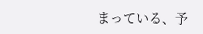まっている、予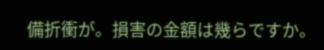備折衝が。損害の金額は幾らですか。